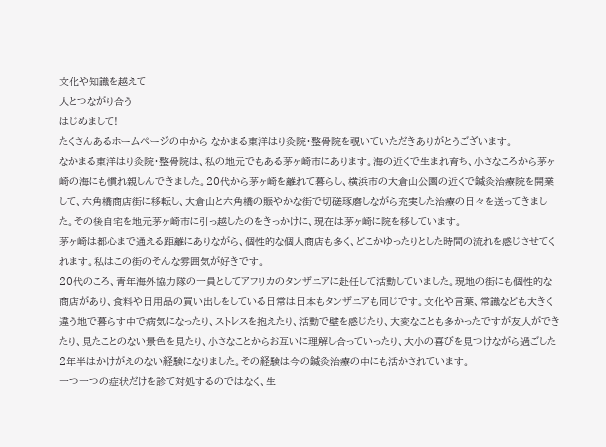文化や知識を越えて
人とつながり合う
はじめまして!
たくさんあるホームページの中から なかまる東洋はり灸院・整骨院を覗いていただきありがとうございます。
なかまる東洋はり灸院・整骨院は、私の地元でもある茅ヶ崎市にあります。海の近くで生まれ育ち、小さなころから茅ヶ崎の海にも慣れ親しんできました。20代から茅ヶ崎を離れて暮らし、横浜市の大倉山公園の近くで鍼灸治療院を開業して、六角橋商店街に移転し、大倉山と六角橋の賑やかな街で切磋琢磨しながら充実した治療の日々を送ってきました。その後自宅を地元茅ヶ崎市に引っ越したのをきっかけに、現在は茅ヶ崎に院を移しています。
茅ヶ崎は都心まで通える距離にありながら、個性的な個人商店も多く、どこかゆったりとした時間の流れを感じさせてくれます。私はこの街のそんな雰囲気が好きです。
20代のころ、青年海外協力隊の一員としてアフリカのタンザニアに赴任して活動していました。現地の街にも個性的な商店があり、食料や日用品の買い出しをしている日常は日本もタンザニアも同じです。文化や言葉、常識なども大きく違う地で暮らす中で病気になったり、ストレスを抱えたり、活動で壁を感じたり、大変なことも多かったですが友人ができたり、見たことのない景色を見たり、小さなことからお互いに理解し合っていったり、大小の喜びを見つけながら過ごした2年半はかけがえのない経験になりました。その経験は今の鍼灸治療の中にも活かされています。
一つ一つの症状だけを診て対処するのではなく、生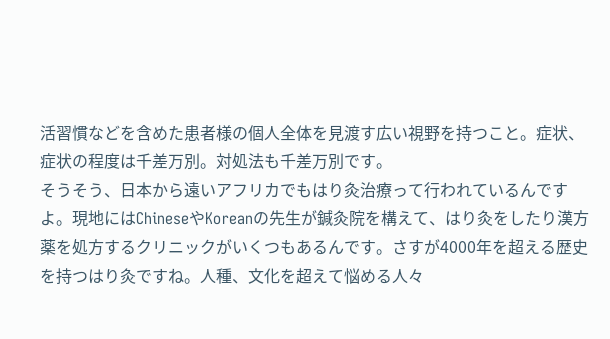活習慣などを含めた患者様の個人全体を見渡す広い視野を持つこと。症状、症状の程度は千差万別。対処法も千差万別です。
そうそう、日本から遠いアフリカでもはり灸治療って行われているんですよ。現地にはChineseやKoreanの先生が鍼灸院を構えて、はり灸をしたり漢方薬を処方するクリニックがいくつもあるんです。さすが4000年を超える歴史を持つはり灸ですね。人種、文化を超えて悩める人々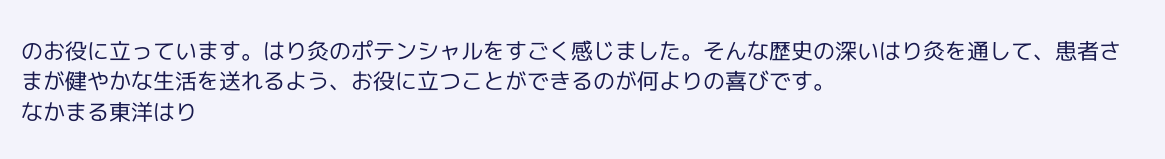のお役に立っています。はり灸のポテンシャルをすごく感じました。そんな歴史の深いはり灸を通して、患者さまが健やかな生活を送れるよう、お役に立つことができるのが何よりの喜びです。
なかまる東洋はり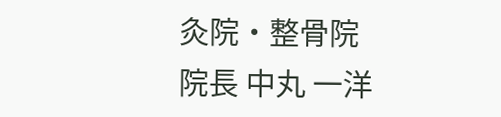灸院・整骨院
院長 中丸 一洋